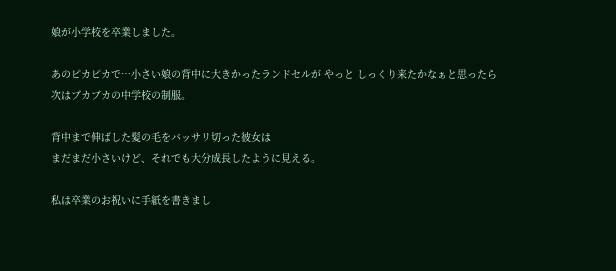娘が小学校を卒業しました。

あのピカピカで…小さい娘の背中に大きかったランドセルが やっと しっくり来たかなぁと思ったら
次はブカブカの中学校の制服。

背中まで伸ばした髪の毛をバッサリ切った彼女は
まだまだ小さいけど、それでも大分成長したように見える。

私は卒業のお祝いに手紙を書きまし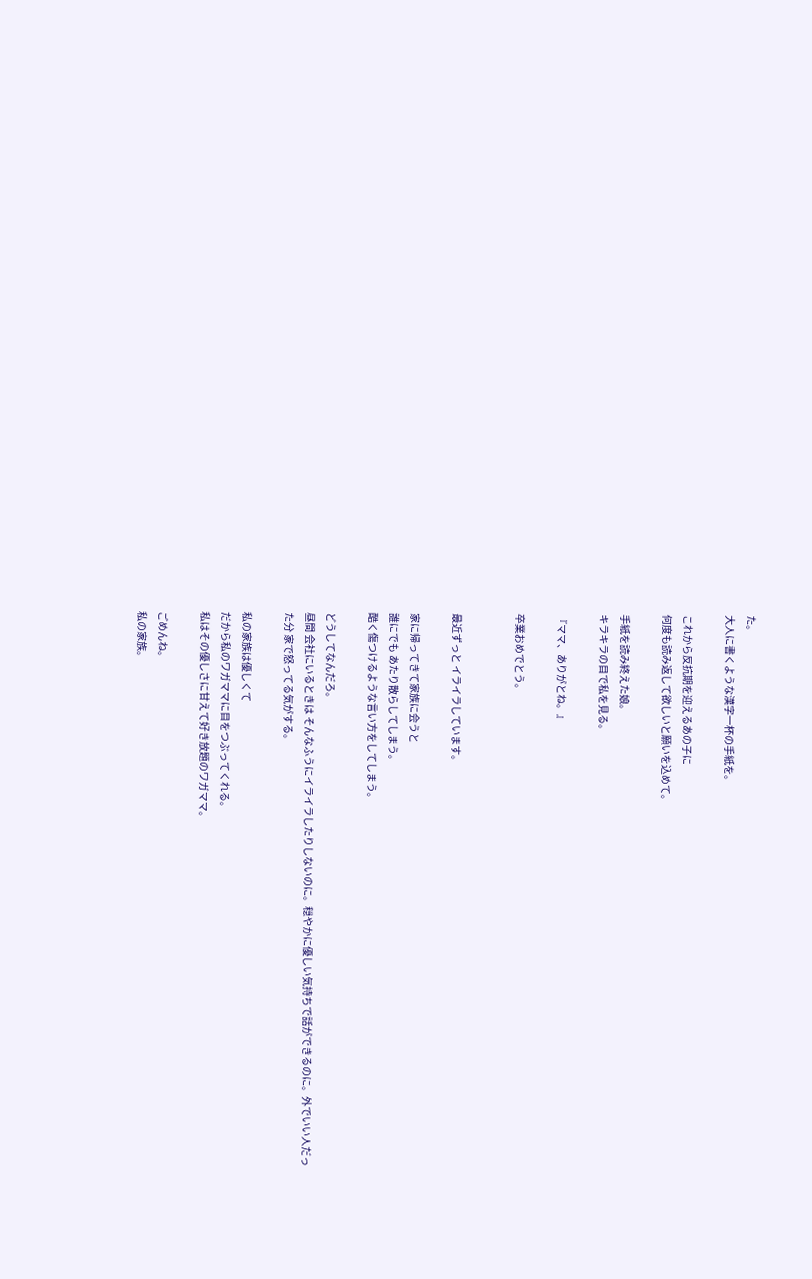た。
大人に書くような漢字一杯の手紙を。

これから反抗期を迎えるあの子に
何度も読み返して欲しいと願いを込めて。

手紙を読み終えた娘。
キラキラの目で私を見る。

『ママ、ありがとね。』

卒業おめでとう。


最近ずっと イライラしています。

家に帰ってきて家族に会うと
誰にでも あたり散らしてしまう。
酷く傷つけるような言い方をしてしまう。

どうしてなんだろ。
昼間 会社にいるときは そんなふうにイライラしたりしないのに。穏やかに優しい気持ちで話ができるのに。外でいい人だった分 家で怒ってる気がする。

私の家族は優しくて
だから私のワガママに目をつぶってくれる。
私はその優しさに甘えて好き放題のワガママ。

ごめんね。
私の家族。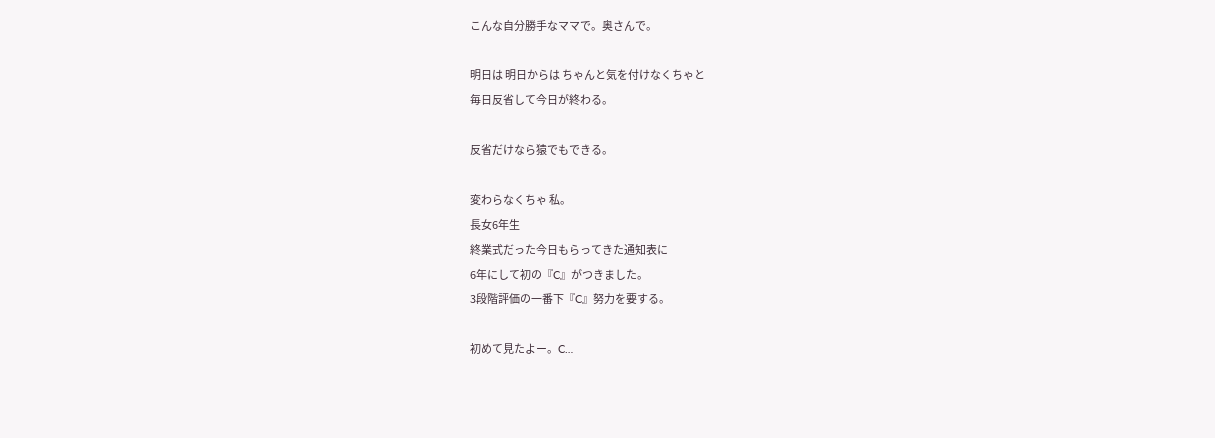こんな自分勝手なママで。奥さんで。

明日は 明日からは ちゃんと気を付けなくちゃと
毎日反省して今日が終わる。

反省だけなら猿でもできる。

変わらなくちゃ 私。
長女6年生
終業式だった今日もらってきた通知表に
6年にして初の『C』がつきました。
3段階評価の一番下『C』努力を要する。

初めて見たよー。C…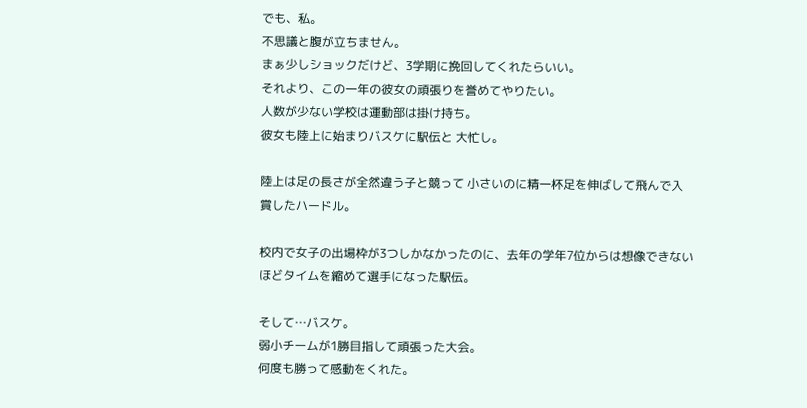でも、私。
不思議と腹が立ちません。
まぁ少しショックだけど、3学期に挽回してくれたらいい。
それより、この一年の彼女の頑張りを誉めてやりたい。
人数が少ない学校は運動部は掛け持ち。
彼女も陸上に始まりバスケに駅伝と 大忙し。

陸上は足の長さが全然違う子と競って 小さいのに精一杯足を伸ばして飛んで入賞したハードル。

校内で女子の出場枠が3つしかなかったのに、去年の学年7位からは想像できないほどタイムを縮めて選手になった駅伝。

そして…バスケ。
弱小チームが1勝目指して頑張った大会。
何度も勝って感動をくれた。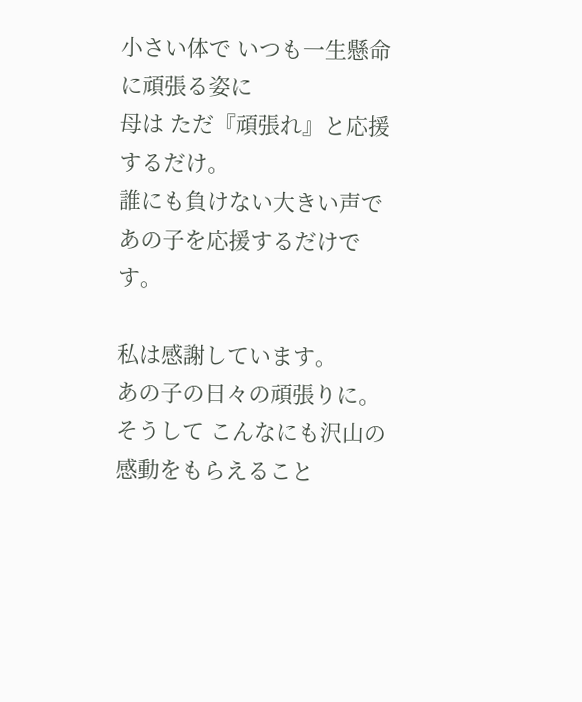小さい体で いつも一生懸命に頑張る姿に
母は ただ『頑張れ』と応援するだけ。
誰にも負けない大きい声で あの子を応援するだけです。

私は感謝しています。
あの子の日々の頑張りに。
そうして こんなにも沢山の感動をもらえること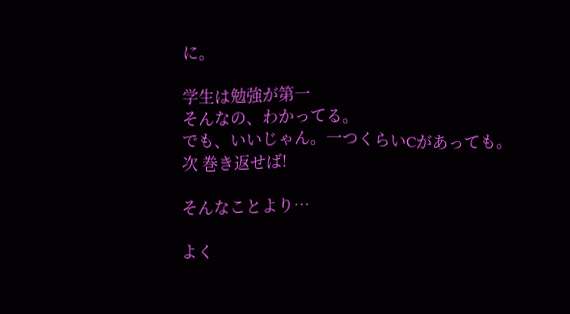に。

学生は勉強が第一
そんなの、わかってる。
でも、いいじゃん。一つくらいCがあっても。
次 巻き返せば!

そんなことより…

よく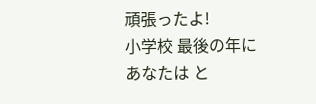頑張ったよ!
小学校 最後の年に
あなたは と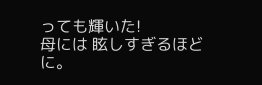っても輝いた!
母には 眩しすぎるほどに。